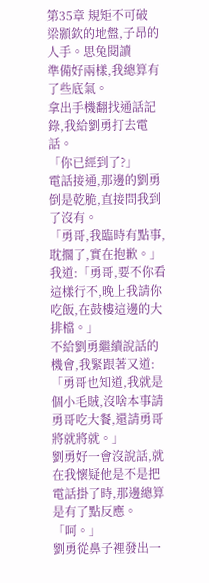第35章 規矩不可破
梁顥欽的地盤,子昂的人手。思兔閱讀
準備好兩樣,我總算有了些底氣。
拿出手機翻找通話記錄,我給劉勇打去電話。
「你已經到了?」
電話接通,那邊的劉勇倒是乾脆,直接問我到了沒有。
「勇哥,我臨時有點事,耽擱了,實在抱歉。」
我道:「勇哥,要不你看這樣行不,晚上我請你吃飯,在鼓樓這邊的大排檔。」
不給劉勇繼續說話的機會,我緊跟著又道:「勇哥也知道,我就是個小毛賊,沒啥本事請勇哥吃大餐,還請勇哥將就將就。」
劉勇好一會沒說話,就在我懷疑他是不是把電話掛了時,那邊總算是有了點反應。
「呵。」
劉勇從鼻子裡發出一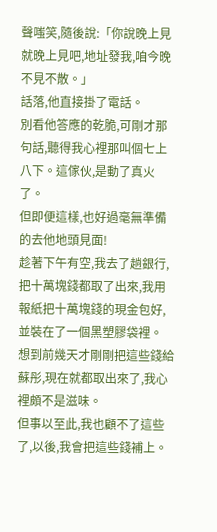聲嗤笑,隨後說:「你說晚上見就晚上見吧,地址發我,咱今晚不見不散。」
話落,他直接掛了電話。
別看他答應的乾脆,可剛才那句話,聽得我心裡那叫個七上八下。這傢伙,是動了真火了。
但即便這樣,也好過毫無準備的去他地頭見面!
趁著下午有空,我去了趟銀行,把十萬塊錢都取了出來,我用報紙把十萬塊錢的現金包好,並裝在了一個黑塑膠袋裡。
想到前幾天才剛剛把這些錢給蘇彤,現在就都取出來了,我心裡頗不是滋味。
但事以至此,我也顧不了這些了,以後,我會把這些錢補上。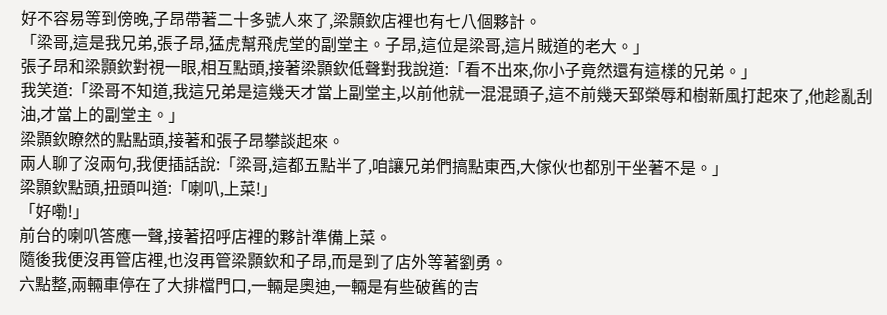好不容易等到傍晚,子昂帶著二十多號人來了,梁顥欽店裡也有七八個夥計。
「梁哥,這是我兄弟,張子昂,猛虎幫飛虎堂的副堂主。子昂,這位是梁哥,這片賊道的老大。」
張子昂和梁顥欽對視一眼,相互點頭,接著梁顥欽低聲對我說道:「看不出來,你小子竟然還有這樣的兄弟。」
我笑道:「梁哥不知道,我這兄弟是這幾天才當上副堂主,以前他就一混混頭子,這不前幾天郅榮辱和樹新風打起來了,他趁亂刮油,才當上的副堂主。」
梁顥欽瞭然的點點頭,接著和張子昂攀談起來。
兩人聊了沒兩句,我便插話說:「梁哥,這都五點半了,咱讓兄弟們搞點東西,大傢伙也都別干坐著不是。」
梁顥欽點頭,扭頭叫道:「喇叭,上菜!」
「好嘞!」
前台的喇叭答應一聲,接著招呼店裡的夥計準備上菜。
隨後我便沒再管店裡,也沒再管梁顥欽和子昂,而是到了店外等著劉勇。
六點整,兩輛車停在了大排檔門口,一輛是奧迪,一輛是有些破舊的吉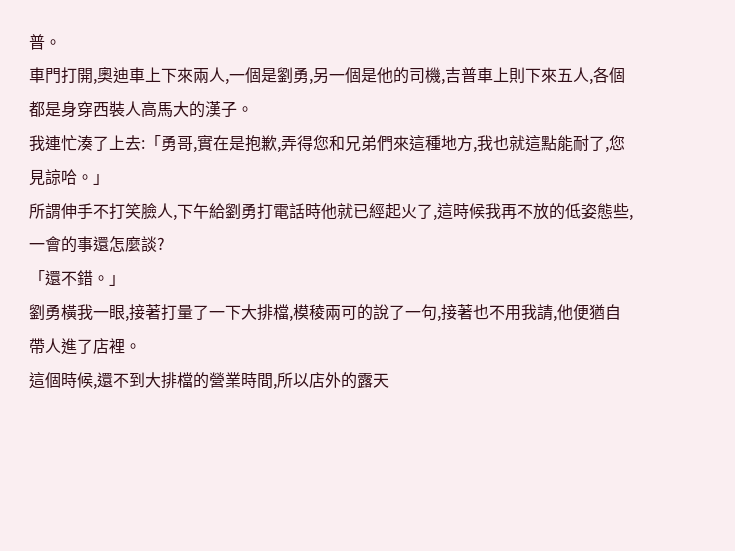普。
車門打開,奧迪車上下來兩人,一個是劉勇,另一個是他的司機,吉普車上則下來五人,各個都是身穿西裝人高馬大的漢子。
我連忙湊了上去:「勇哥,實在是抱歉,弄得您和兄弟們來這種地方,我也就這點能耐了,您見諒哈。」
所謂伸手不打笑臉人,下午給劉勇打電話時他就已經起火了,這時候我再不放的低姿態些,一會的事還怎麼談?
「還不錯。」
劉勇橫我一眼,接著打量了一下大排檔,模稜兩可的說了一句,接著也不用我請,他便猶自帶人進了店裡。
這個時候,還不到大排檔的營業時間,所以店外的露天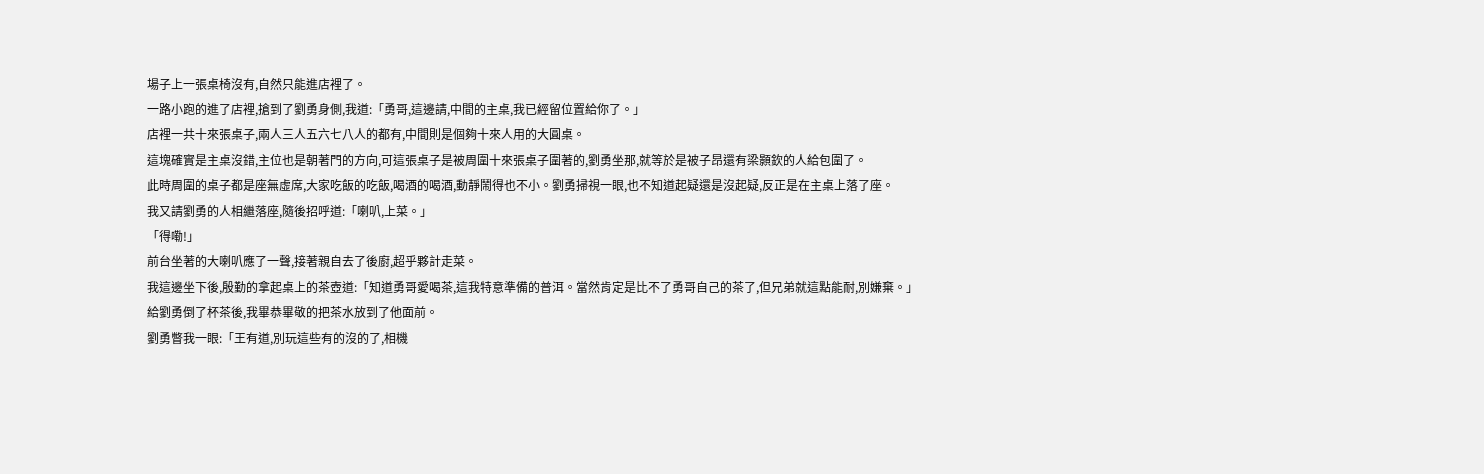場子上一張桌椅沒有,自然只能進店裡了。
一路小跑的進了店裡,搶到了劉勇身側,我道:「勇哥,這邊請,中間的主桌,我已經留位置給你了。」
店裡一共十來張桌子,兩人三人五六七八人的都有,中間則是個夠十來人用的大圓桌。
這塊確實是主桌沒錯,主位也是朝著門的方向,可這張桌子是被周圍十來張桌子圍著的,劉勇坐那,就等於是被子昂還有梁顥欽的人給包圍了。
此時周圍的桌子都是座無虛席,大家吃飯的吃飯,喝酒的喝酒,動靜鬧得也不小。劉勇掃視一眼,也不知道起疑還是沒起疑,反正是在主桌上落了座。
我又請劉勇的人相繼落座,隨後招呼道:「喇叭,上菜。」
「得嘞!」
前台坐著的大喇叭應了一聲,接著親自去了後廚,超乎夥計走菜。
我這邊坐下後,殷勤的拿起桌上的茶壺道:「知道勇哥愛喝茶,這我特意準備的普洱。當然肯定是比不了勇哥自己的茶了,但兄弟就這點能耐,別嫌棄。」
給劉勇倒了杯茶後,我畢恭畢敬的把茶水放到了他面前。
劉勇瞥我一眼:「王有道,別玩這些有的沒的了,相機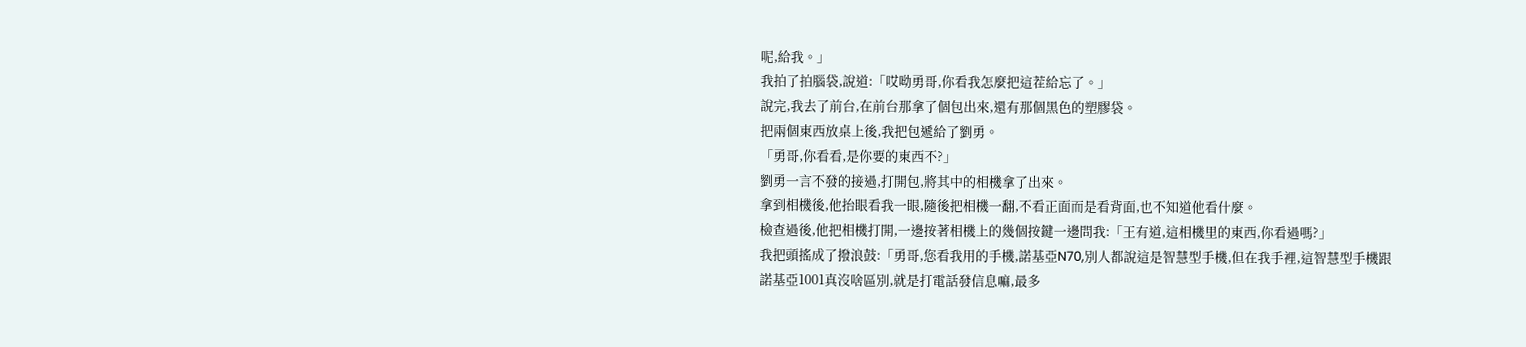呢,給我。」
我拍了拍腦袋,說道:「哎呦勇哥,你看我怎麼把這茬給忘了。」
說完,我去了前台,在前台那拿了個包出來,還有那個黑色的塑膠袋。
把兩個東西放桌上後,我把包遞給了劉勇。
「勇哥,你看看,是你要的東西不?」
劉勇一言不發的接過,打開包,將其中的相機拿了出來。
拿到相機後,他抬眼看我一眼,隨後把相機一翻,不看正面而是看背面,也不知道他看什麼。
檢查過後,他把相機打開,一邊按著相機上的幾個按鍵一邊問我:「王有道,這相機里的東西,你看過嗎?」
我把頭搖成了撥浪鼓:「勇哥,您看我用的手機,諾基亞N70,別人都說這是智慧型手機,但在我手裡,這智慧型手機跟諾基亞1001真沒啥區別,就是打電話發信息嘛,最多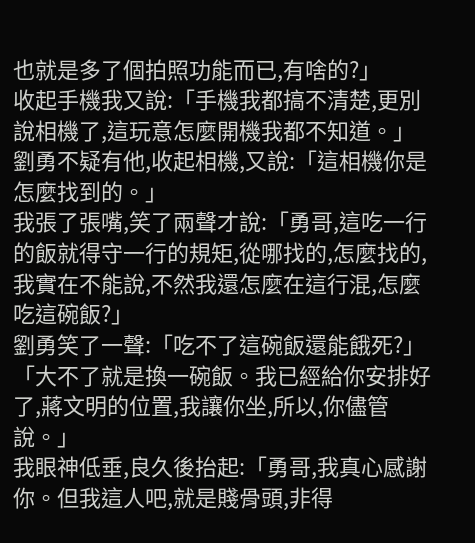也就是多了個拍照功能而已,有啥的?」
收起手機我又說:「手機我都搞不清楚,更別說相機了,這玩意怎麼開機我都不知道。」
劉勇不疑有他,收起相機,又說:「這相機你是怎麼找到的。」
我張了張嘴,笑了兩聲才說:「勇哥,這吃一行的飯就得守一行的規矩,從哪找的,怎麼找的,我實在不能說,不然我還怎麼在這行混,怎麼吃這碗飯?」
劉勇笑了一聲:「吃不了這碗飯還能餓死?」
「大不了就是換一碗飯。我已經給你安排好了,蔣文明的位置,我讓你坐,所以,你儘管說。」
我眼神低垂,良久後抬起:「勇哥,我真心感謝你。但我這人吧,就是賤骨頭,非得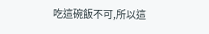吃這碗飯不可,所以這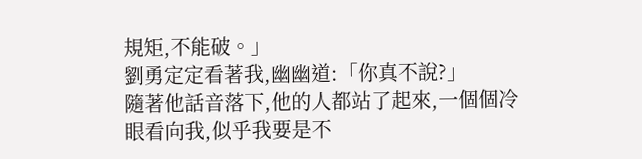規矩,不能破。」
劉勇定定看著我,幽幽道:「你真不說?」
隨著他話音落下,他的人都站了起來,一個個冷眼看向我,似乎我要是不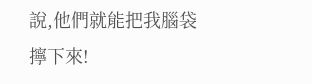說,他們就能把我腦袋擰下來!